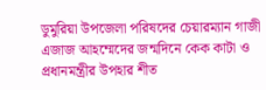ডুমুরিয়া উপজেলা পরিষদের চেয়ারম্যান গাজী এজাজ আহম্মেদের জন্মদিনে কেক কাটা ও প্রধানমন্ত্রীর উপহার শীত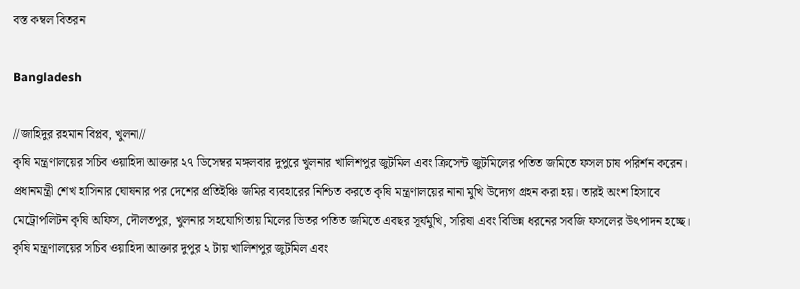বস্ত কম্বল বিতরন

Bangladesh

//জাহিদুর রহমান বিপ্লব, খুলনা//
কৃষি মন্ত্রণালয়ের সচিব ওয়াহিদা আক্তার ২৭ ডিসেম্বর মঙ্গলবার দুপুরে খুলনার খালিশপুর জুটমিল এবং ক্রিসেন্ট জুটমিলের পতিত জমিতে ফসল চাষ পরির্শন করেন।
প্রধানমন্ত্রী শেখ হাসিনার ঘোষনার পর দেশের প্রতিইঞ্চি জমির ব্যবহারের নিশ্চিত করতে কৃষি মন্ত্রণালয়ের নানা মুখি উদ্যেগ গ্রহন করা হয়। তারই অংশ হিসাবে মেট্রোপলিটন কৃষি অফিস, দৌলতপুর, খুলনার সহযোগিতায় মিলের ভিতর পতিত জমিতে এবছর সূর্যমুখি, সরিষা এবং বিভিন্ন ধরনের সবজি ফসলের উৎপাদন হচ্ছে। কৃষি মন্ত্রণালয়ের সচিব ওয়াহিদা আক্তার দুপুর ২ টায় খালিশপুর জুটমিল এবং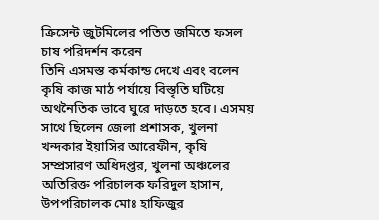ক্রিসেন্ট জুটমিলের পতিত জমিতে ফসল চাষ পরিদর্শন করেন
তিনি এসমস্ত কর্মকান্ড দেখে এবং বলেন কৃষি কাজ মাঠ পর্যায়ে বিস্তৃতি ঘটিয়ে অথনৈতিক ভাবে ঘুরে দাড়তে হবে। এসময় সাথে ছিলেন জেলা প্রশাসক, খুলনা খন্দকার ইয়াসির আরেফীন, কৃষি সম্প্রসারণ অধিদপ্তর, খুলনা অঞ্চলের অতিরিক্ত পরিচালক ফরিদুল হাসান, উপপরিচালক মোঃ হাফিজুর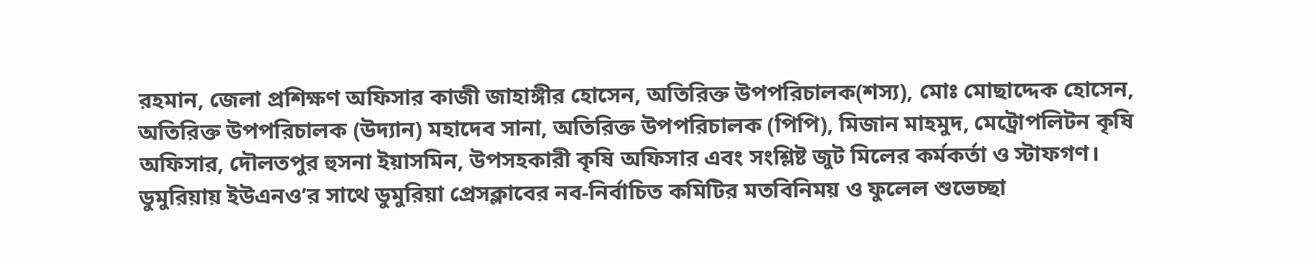রহমান, জেলা প্রশিক্ষণ অফিসার কাজী জাহাঙ্গীর হোসেন, অতিরিক্ত উপপরিচালক(শস্য), মোঃ মোছাদ্দেক হোসেন, অতিরিক্ত উপপরিচালক (উদ্যান) মহাদেব সানা, অতিরিক্ত উপপরিচালক (পিপি), মিজান মাহমুদ, মেট্রোপলিটন কৃষি অফিসার, দৌলতপুর হুসনা ইয়াসমিন, উপসহকারী কৃষি অফিসার এবং সংশ্লিষ্ট জুট মিলের কর্মকর্তা ও স্টাফগণ।
ডুমুরিয়ায় ইউএনও’র সাথে ডুমুরিয়া প্রেসক্লাবের নব-নির্বাচিত কমিটির মতবিনিময় ও ফুলেল শুভেচ্ছা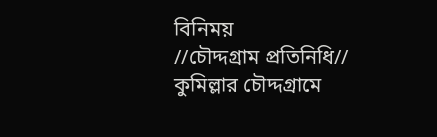বিনিময়
//চৌদ্দগ্রাম প্রতিনিধি//
কুমিল্লার চৌদ্দগ্রামে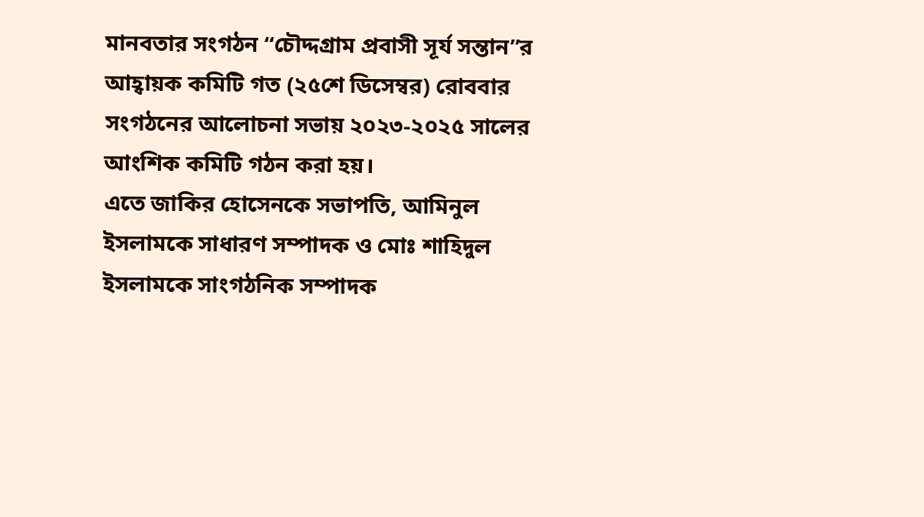মানবতার সংগঠন “চৌদ্দগ্রাম প্রবাসী সূর্য সন্তান”র আহ্বায়ক কমিটি গত (২৫শে ডিসেম্বর) রোববার সংগঠনের আলোচনা সভায় ২০২৩-২০২৫ সালের আংশিক কমিটি গঠন করা হয়।
এতে জাকির হোসেনকে সভাপতি, আমিনুল ইসলামকে সাধারণ সম্পাদক ও মোঃ শাহিদুল ইসলামকে সাংগঠনিক সম্পাদক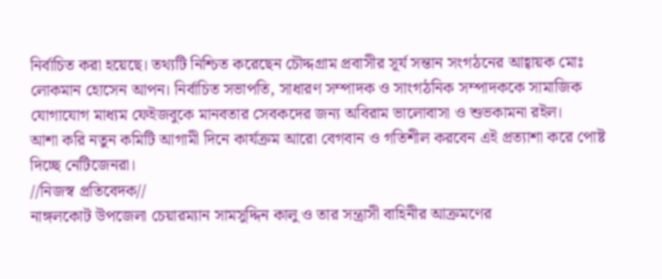নির্বাচিত করা হয়েছে। তথ্যটি নিশ্চিত করেছেন চৌদ্দগ্রাম প্রবাসীর সূর্য সন্তান সংগঠনের আহ্বায়ক মোঃ লোকমান হোসেন আপন। নির্বাচিত সভাপতি, সাধারণ সম্পাদক ও সাংগঠনিক সম্পাদককে সামাজিক যোগাযোগ মাধ্যম ফেইজবুকে মানবতার সেবকদের জন্য অবিরাম ভালোবাসা ও শুভকামনা রইল।
আশা করি নতুন কমিটি আগামী দিনে কার্যক্রম আরো বেগবান ও গতিশীল করবেন এই প্রত্যাশা করে পোষ্ট দিচ্ছে নেটিজেনরা।
//নিজস্ব প্রতিবেদক//
নাঙ্গলকোট উপজেলা চেয়ারম্যান সামসুদ্দিন কালু ও তার সন্ত্রাসী বাহিনীর আক্রমণের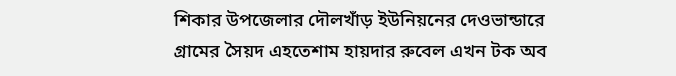শিকার উপজেলার দৌলখাঁড় ইউনিয়নের দেওভান্ডারে গ্রামের সৈয়দ এহতেশাম হায়দার রুবেল এখন টক অব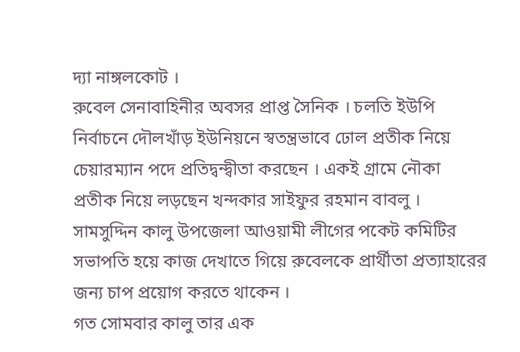দ্যা নাঙ্গলকোট ।
রুবেল সেনাবাহিনীর অবসর প্রাপ্ত সৈনিক । চলতি ইউপি নির্বাচনে দৌলখাঁড় ইউনিয়নে স্বতন্ত্রভাবে ঢোল প্রতীক নিয়ে চেয়ারম্যান পদে প্রতিদ্বন্দ্বীতা করছেন । একই গ্রামে নৌকা প্রতীক নিয়ে লড়ছেন খন্দকার সাইফুর রহমান বাবলু ।
সামসুদ্দিন কালু উপজেলা আওয়ামী লীগের পকেট কমিটির সভাপতি হয়ে কাজ দেখাতে গিয়ে রুবেলকে প্রার্থীতা প্রত্যাহারের জন্য চাপ প্রয়োগ করতে থাকেন ।
গত সোমবার কালু তার এক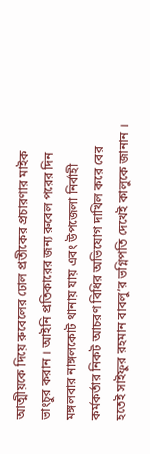আত্মীয়কে দিয়ে রুবেলের ঢোল প্রতীকের প্রচারণার মাইক ভাংচুর করান । আইনি প্রতিকারের জন্য রুবেল পরের দিন মঙ্গলবার নাঙ্গলকোট থানায় যায় এবং উপজেলা নির্বাহী কর্মকর্তার নিকট আচরণ বিধির অভিযোগ দাখিল করে বের হতেই সাইফুর রহমান বাবলু’র ভগ্নিপতি দেখেই কালুকে জানান ।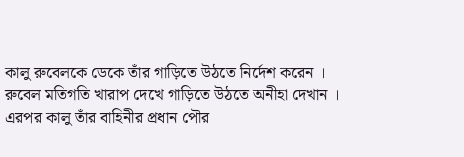কালু রুবেলকে ডেকে তাঁর গাড়িতে উঠতে নির্দেশ করেন ।
রুবেল মতিগতি খারাপ দেখে গাড়িতে উঠতে অনীহা দেখান ।
এরপর কালু তাঁর বাহিনীর প্রধান পৌর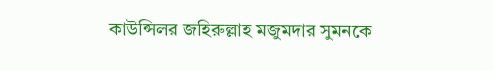কাউন্সিলর জহিরুল্লাহ মজুমদার সুমনকে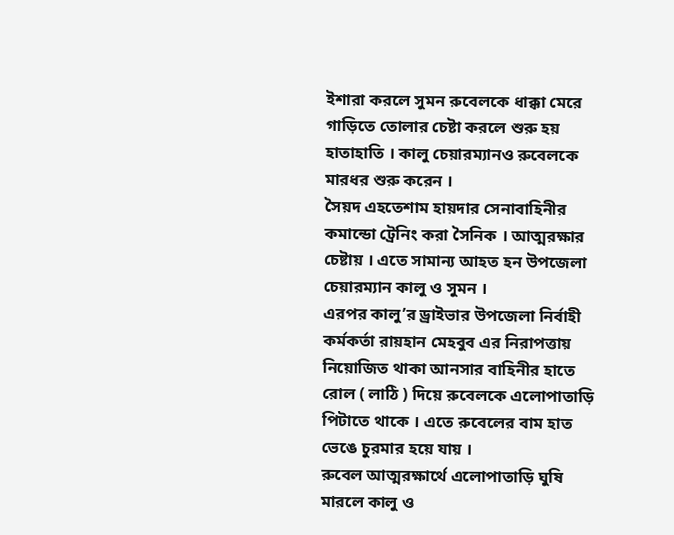ইশারা করলে সুমন রুবেলকে ধাক্কা মেরে গাড়িতে তোলার চেষ্টা করলে শুরু হয় হাতাহাতি । কালু চেয়ারম্যানও রুবেলকে মারধর শুরু করেন ।
সৈয়দ এহতেশাম হায়দার সেনাবাহিনীর কমান্ডো ট্রেনিং করা সৈনিক । আত্মরক্ষার চেষ্টায় । এতে সামান্য আহত হন উপজেলা চেয়ারম্যান কালু ও সুমন ।
এরপর কালু’র ড্রাইভার উপজেলা নির্বাহী কর্মকর্তা রায়হান মেহবুব এর নিরাপত্তায় নিয়োজিত থাকা আনসার বাহিনীর হাতে রোল ( লাঠি ) দিয়ে রুবেলকে এলোপাতাড়ি পিটাতে থাকে । এতে রুবেলের বাম হাত ভেঙে চুরমার হয়ে যায় ।
রুবেল আত্মরক্ষার্থে এলোপাতাড়ি ঘুষি মারলে কালু ও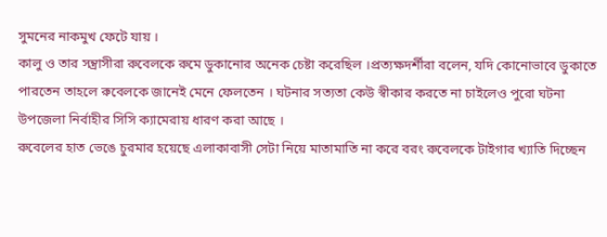সুমনের নাকমুখ ফেটে যায় ।
কালু ও তার সন্ত্রাসীরা রুবেলকে রুমে ডুকানোর অনেক চেষ্টা করেছিল ।প্রত্যক্ষদর্শীরা বলেন, যদি কোনোভাবে ডুকাতে পারতেন তাহলে রুবেলকে জানেই মেনে ফেলতেন । ঘটনার সত্যতা কেউ স্বীকার করতে না চাইলেও পুরো ঘটনা উপজেলা নির্বাহীর সিসি ক্যামেরায় ধারণ করা আছে ।
রুবেলের হাত ভেঙে চুরমার হয়েছে এলাকাবাসী সেটা নিয়ে মাতামাতি না করে বরং রুবেলকে টাইগার খ্যাতি দিচ্ছেন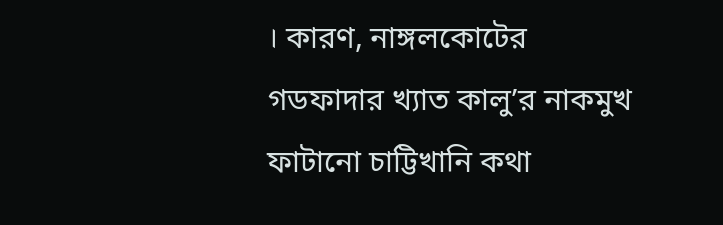। কারণ, নাঙ্গলকোটের গডফাদার খ্যাত কালু’র নাকমুখ ফাটানো চাট্টিখানি কথা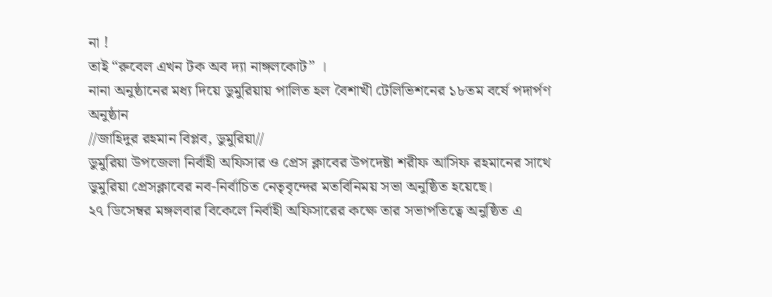না !
তাই “রুবেল এখন টক অব দ্যা নাঙ্গলকোট” ।
নানা অনুষ্ঠানের মধ্য দিয়ে ডুমুরিয়ায় পালিত হল বৈশাখী টেলিভিশনের ১৮তম বর্ষে পদার্পণ অনুষ্ঠান
//জাহিদুর রহমান বিপ্লব, ডুমুরিয়া//
ডুমুরিয়া উপজেলা নির্বাহী অফিসার ও প্রেস ক্লাবের উপদেষ্টা শরীফ আসিফ রহমানের সাথে ডুমুরিয়া প্রেসক্লাবের নব-নির্বাচিত নেতৃবৃন্দের মতবিনিময় সভা অনুষ্ঠিত হয়েছে।
২৭ ডিসেম্বর মঙ্গলবার বিকেলে নির্বাহী অফিসারের কক্ষে তার সভাপতিত্বে অনুষ্ঠিত এ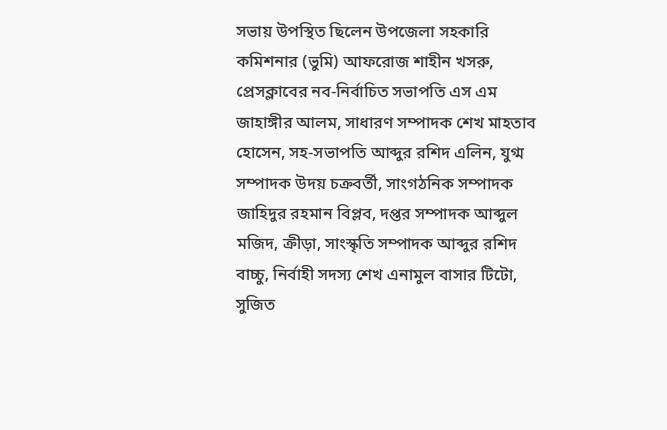সভায় উপস্থিত ছিলেন উপজেলা সহকারি কমিশনার (ভুমি) আফরোজ শাহীন খসরু, প্রেসক্লাবের নব-নির্বাচিত সভাপতি এস এম জাহাঙ্গীর আলম, সাধারণ সম্পাদক শেখ মাহতাব হোসেন, সহ-সভাপতি আব্দুর রশিদ এলিন, যুগ্ম সম্পাদক উদয় চক্রবর্তী, সাংগঠনিক সম্পাদক জাহিদুর রহমান বিপ্লব, দপ্তর সম্পাদক আব্দুল মজিদ, ক্রীড়া, সাংস্কৃতি সম্পাদক আব্দুর রশিদ বাচ্চু, নির্বাহী সদস্য শেখ এনামুল বাসার টিটো, সুজিত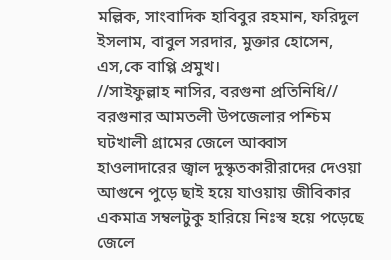মল্লিক, সাংবাদিক হাবিবুর রহমান, ফরিদুল ইসলাম, বাবুল সরদার, মুক্তার হোসেন, এস,কে বাপ্পি প্রমুখ।
//সাইফুল্লাহ নাসির, বরগুনা প্রতিনিধি//
বরগুনার আমতলী উপজেলার পশ্চিম ঘটখালী গ্রামের জেলে আব্বাস হাওলাদারের জ্বাল দুস্কৃতকারীরাদের দেওয়া আগুনে পুড়ে ছাই হয়ে যাওয়ায় জীবিকার একমাত্র সম্বলটুকু হারিয়ে নিঃস্ব হয়ে পড়েছে জেলে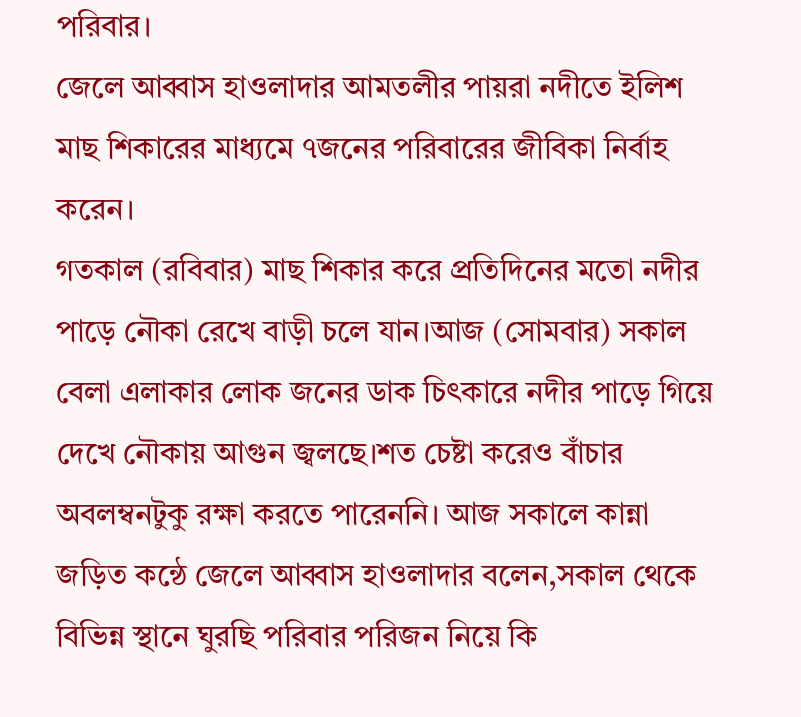পরিবার।
জেলে আব্বাস হাওলাদার আমতলীর পায়রা নদীতে ইলিশ মাছ শিকারের মাধ্যমে ৭জনের পরিবারের জীবিকা নির্বাহ করেন।
গতকাল (রবিবার) মাছ শিকার করে প্রতিদিনের মতো নদীর পাড়ে নৌকা রেখে বাড়ী চলে যান।আজ (সোমবার) সকাল বেলা এলাকার লোক জনের ডাক চিৎকারে নদীর পাড়ে গিয়ে দেখে নৌকায় আগুন জ্বলছে।শত চেষ্টা করেও বাঁচার অবলম্বনটুকু রক্ষা করতে পারেননি। আজ সকালে কান্না জড়িত কন্ঠে জেলে আব্বাস হাওলাদার বলেন,সকাল থেকে বিভিন্ন স্থানে ঘুরছি পরিবার পরিজন নিয়ে কি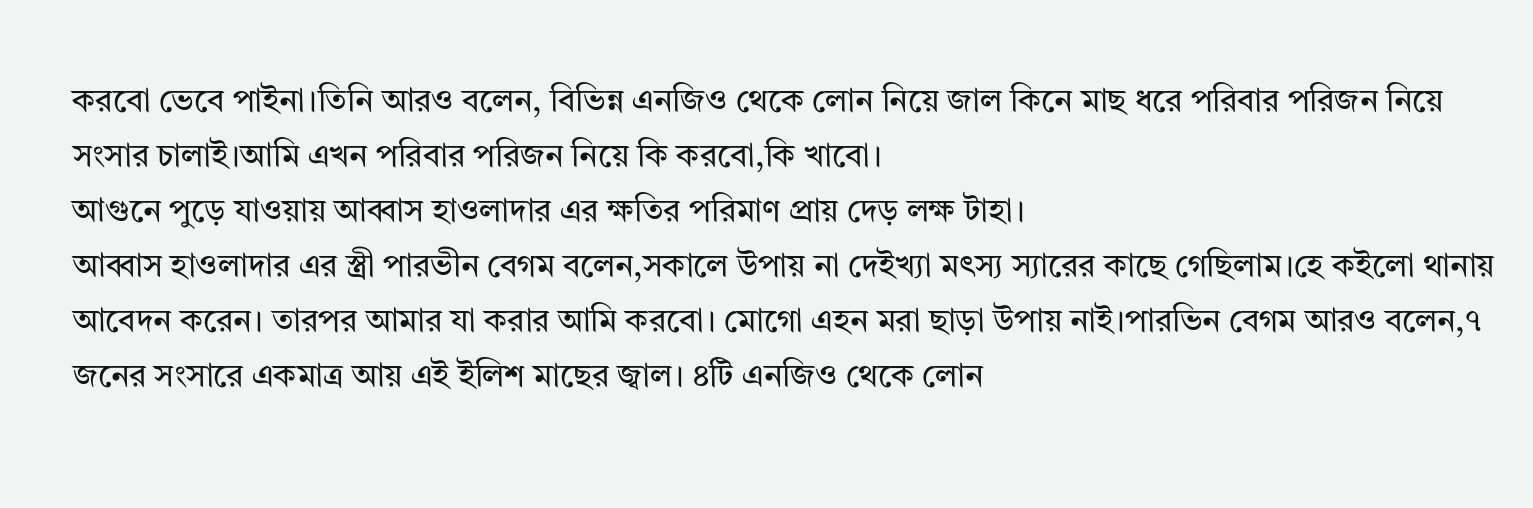করবো ভেবে পাইনা।তিনি আরও বলেন, বিভিন্ন এনজিও থেকে লোন নিয়ে জাল কিনে মাছ ধরে পরিবার পরিজন নিয়ে সংসার চালাই।আমি এখন পরিবার পরিজন নিয়ে কি করবো,কি খাবো।
আগুনে পুড়ে যাওয়ায় আব্বাস হাওলাদার এর ক্ষতির পরিমাণ প্রায় দেড় লক্ষ টাহা।
আব্বাস হাওলাদার এর স্ত্রী পারভীন বেগম বলেন,সকালে উপায় না দেইখ্যা মৎস্য স্যারের কাছে গেছিলাম।হে কইলো থানায় আবেদন করেন। তারপর আমার যা করার আমি করবো। মোগো এহন মরা ছাড়া উপায় নাই।পারভিন বেগম আরও বলেন,৭ জনের সংসারে একমাত্র আয় এই ইলিশ মাছের জ্বাল। ৪টি এনজিও থেকে লোন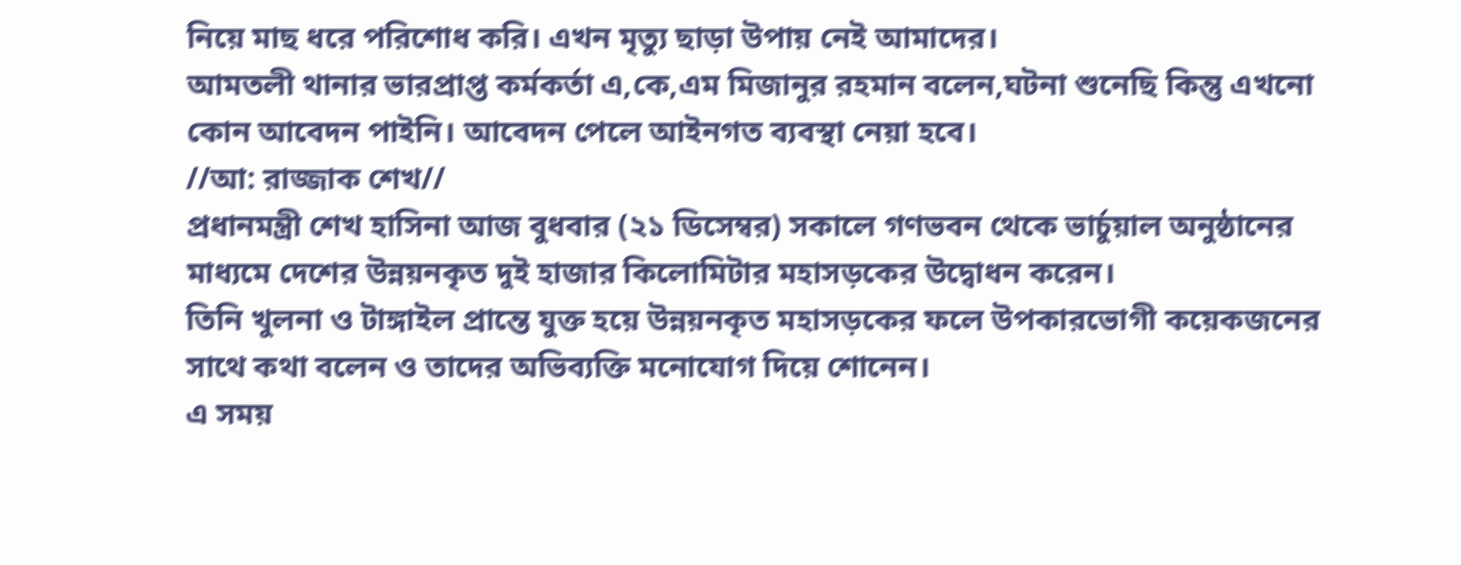নিয়ে মাছ ধরে পরিশোধ করি। এখন মৃত্যু ছাড়া উপায় নেই আমাদের।
আমতলী থানার ভারপ্রাপ্ত কর্মকর্তা এ,কে,এম মিজানুর রহমান বলেন,ঘটনা শুনেছি কিন্তু এখনো কোন আবেদন পাইনি। আবেদন পেলে আইনগত ব্যবস্থা নেয়া হবে।
//আ: রাজ্জাক শেখ//
প্রধানমন্ত্রী শেখ হাসিনা আজ বুধবার (২১ ডিসেম্বর) সকালে গণভবন থেকে ভার্চুয়াল অনুষ্ঠানের মাধ্যমে দেশের উন্নয়নকৃত দুই হাজার কিলোমিটার মহাসড়কের উদ্বোধন করেন।
তিনি খুলনা ও টাঙ্গাইল প্রান্তে যুক্ত হয়ে উন্নয়নকৃত মহাসড়কের ফলে উপকারভোগী কয়েকজনের সাথে কথা বলেন ও তাদের অভিব্যক্তি মনোযোগ দিয়ে শোনেন।
এ সময়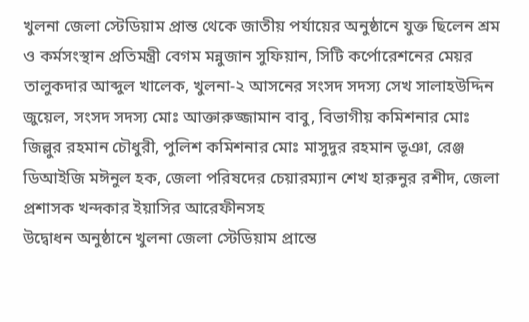খুলনা জেলা স্টেডিয়াম প্রান্ত থেকে জাতীয় পর্যায়ের অনুষ্ঠানে যুক্ত ছিলেন শ্রম ও কর্মসংস্থান প্রতিমন্ত্রী বেগম মন্নুজান সুফিয়ান, সিটি কর্পোরেশনের মেয়র তালুকদার আব্দুল খালেক, খুলনা-২ আসনের সংসদ সদস্য সেখ সালাহউদ্দিন জুয়েল, সংসদ সদস্য মোঃ আক্তারুজ্জামান বাবু, বিভাগীয় কমিশনার মোঃ জিল্লুর রহমান চৌধুরী, পুলিশ কমিশনার মোঃ মাসুদুর রহমান ভূঞা, রেঞ্জ ডিআইজি মঈনুল হক, জেলা পরিষদের চেয়ারম্যান শেখ হারুনুর রশীদ, জেলা প্রশাসক খন্দকার ইয়াসির আরেফীনসহ
উদ্বোধন অনুষ্ঠানে খুলনা জেলা স্টেডিয়াম প্রান্তে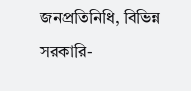জনপ্রতিনিধি, বিভিন্ন সরকারি-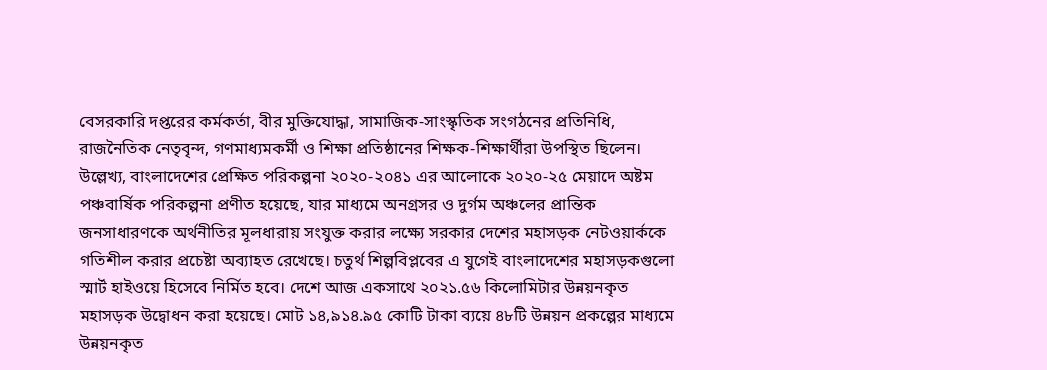বেসরকারি দপ্তরের কর্মকর্তা, বীর মুক্তিযোদ্ধা, সামাজিক-সাংস্কৃতিক সংগঠনের প্রতিনিধি, রাজনৈতিক নেতৃবৃন্দ, গণমাধ্যমকর্মী ও শিক্ষা প্রতিষ্ঠানের শিক্ষক-শিক্ষার্থীরা উপস্থিত ছিলেন।
উল্লেখ্য, বাংলাদেশের প্রেক্ষিত পরিকল্পনা ২০২০-২০৪১ এর আলোকে ২০২০-২৫ মেয়াদে অষ্টম পঞ্চবার্ষিক পরিকল্পনা প্রণীত হয়েছে, যার মাধ্যমে অনগ্রসর ও দুর্গম অঞ্চলের প্রান্তিক জনসাধারণকে অর্থনীতির মূলধারায় সংযুক্ত করার লক্ষ্যে সরকার দেশের মহাসড়ক নেটওয়ার্ককে গতিশীল করার প্রচেষ্টা অব্যাহত রেখেছে। চতুর্থ শিল্পবিপ্লবের এ যুগেই বাংলাদেশের মহাসড়কগুলো স্মার্ট হাইওয়ে হিসেবে নির্মিত হবে। দেশে আজ একসাথে ২০২১.৫৬ কিলোমিটার উন্নয়নকৃত মহাসড়ক উদ্বোধন করা হয়েছে। মোট ১৪,৯১৪.৯৫ কোটি টাকা ব্যয়ে ৪৮টি উন্নয়ন প্রকল্পের মাধ্যমে উন্নয়নকৃত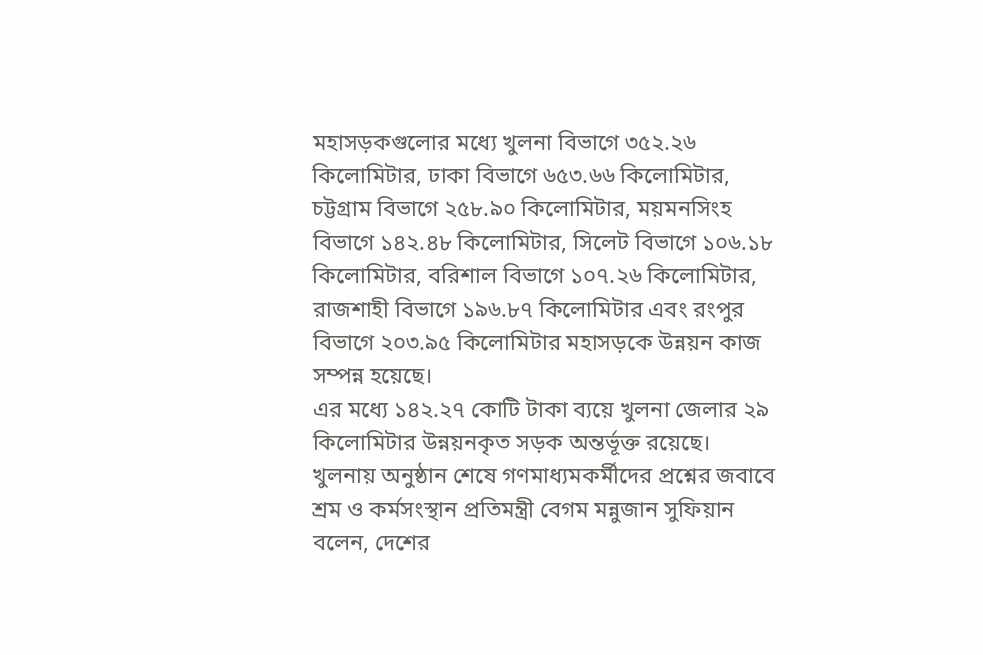মহাসড়কগুলোর মধ্যে খুলনা বিভাগে ৩৫২.২৬ কিলোমিটার, ঢাকা বিভাগে ৬৫৩.৬৬ কিলোমিটার, চট্টগ্রাম বিভাগে ২৫৮.৯০ কিলোমিটার, ময়মনসিংহ বিভাগে ১৪২.৪৮ কিলোমিটার, সিলেট বিভাগে ১০৬.১৮ কিলোমিটার, বরিশাল বিভাগে ১০৭.২৬ কিলোমিটার, রাজশাহী বিভাগে ১৯৬.৮৭ কিলোমিটার এবং রংপুর বিভাগে ২০৩.৯৫ কিলোমিটার মহাসড়কে উন্নয়ন কাজ সম্পন্ন হয়েছে।
এর মধ্যে ১৪২.২৭ কোটি টাকা ব্যয়ে খুলনা জেলার ২৯ কিলোমিটার উন্নয়নকৃত সড়ক অন্তর্ভূক্ত রয়েছে।
খুলনায় অনুষ্ঠান শেষে গণমাধ্যমকর্মীদের প্রশ্নের জবাবে শ্রম ও কর্মসংস্থান প্রতিমন্ত্রী বেগম মন্নুজান সুফিয়ান বলেন, দেশের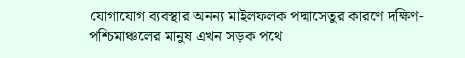যোগাযোগ ব্যবস্থার অনন্য মাইলফলক পদ্মাসেতুর কারণে দক্ষিণ-পশ্চিমাঞ্চলের মানুষ এখন সড়ক পথে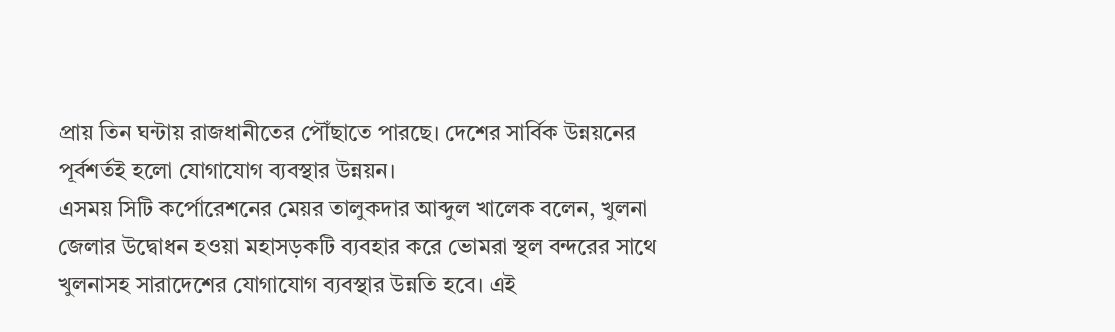প্রায় তিন ঘন্টায় রাজধানীতের পৌঁছাতে পারছে। দেশের সার্বিক উন্নয়নের পূর্বশর্তই হলো যোগাযোগ ব্যবস্থার উন্নয়ন।
এসময় সিটি কর্পোরেশনের মেয়র তালুকদার আব্দুল খালেক বলেন, খুলনা জেলার উদ্বোধন হওয়া মহাসড়কটি ব্যবহার করে ভোমরা স্থল বন্দরের সাথে খুলনাসহ সারাদেশের যোগাযোগ ব্যবস্থার উন্নতি হবে। এই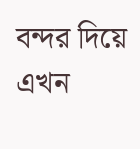বন্দর দিয়ে এখন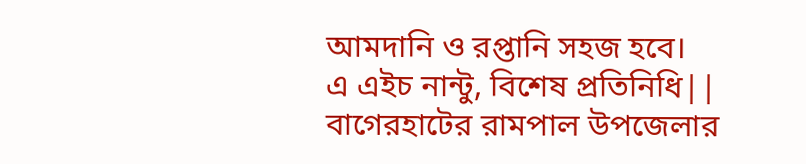আমদানি ও রপ্তানি সহজ হবে।
এ এইচ নান্টু, বিশেষ প্রতিনিধি|| বাগেরহাটের রামপাল উপজেলার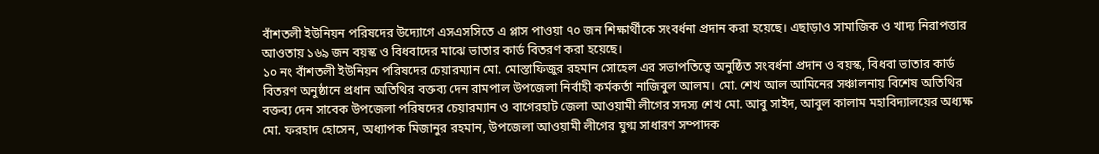বাঁশতলী ইউনিয়ন পরিষদের উদ্যোগে এসএসসিতে এ প্লাস পাওয়া ৭০ জন শিক্ষার্থীকে সংবর্ধনা প্রদান করা হয়েছে। এছাড়াও সামাজিক ও খাদ্য নিরাপত্তার আওতায় ১৬৯ জন বয়স্ক ও বিধবাদের মাঝে ভাতার কার্ড বিতরণ করা হয়েছে।
১০ নং বাঁশতলী ইউনিয়ন পরিষদের চেয়ারম্যান মো. মোস্তাফিজুর রহমান সোহেল এর সভাপতিত্বে অনুষ্ঠিত সংবর্ধনা প্রদান ও বয়স্ক, বিধবা ভাতার কার্ড বিতরণ অনুষ্ঠানে প্রধান অতিথির বক্তব্য দেন রামপাল উপজেলা নির্বাহী কর্মকর্তা নাজিবুল আলম। মো. শেখ আল আমিনের সঞ্চালনায় বিশেষ অতিথির বক্তব্য দেন সাবেক উপজেলা পরিষদের চেয়ারম্যান ও বাগেরহাট জেলা আওয়ামী লীগের সদস্য শেখ মো. আবু সাইদ, আবুল কালাম মহাবিদ্যালয়ের অধ্যক্ষ মো. ফরহাদ হোসেন, অধ্যাপক মিজানুর রহমান, উপজেলা আওয়ামী লীগের যুগ্ম সাধারণ সম্পাদক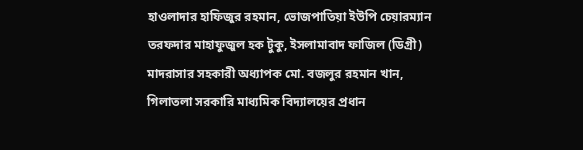হাওলাদার হাফিজুর রহমান, ভোজপাতিয়া ইউপি চেয়ারম্যান তরফদার মাহাফুজুল হক টুকু, ইসলামাবাদ ফাজিল (ডিগ্রী) মাদরাসার সহকারী অধ্যাপক মো. বজলুর রহমান খান, গিলাতলা সরকারি মাধ্যমিক বিদ্যালয়ের প্রধান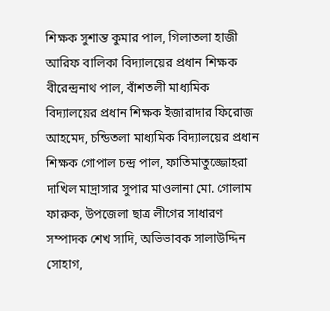শিক্ষক সুশান্ত কুমার পাল, গিলাতলা হাজী আরিফ বালিকা বিদ্যালয়ের প্রধান শিক্ষক বীরেন্দ্রনাথ পাল, বাঁশতলী মাধ্যমিক বিদ্যালয়ের প্রধান শিক্ষক ইজারাদার ফিরোজ আহমেদ, চন্ডিতলা মাধ্যমিক বিদ্যালয়ের প্রধান শিক্ষক গোপাল চন্দ্র পাল, ফাতিমাতুজ্জোহরা দাখিল মাদ্রাসার সুপার মাওলানা মো. গোলাম ফারুক, উপজেলা ছাত্র লীগের সাধারণ সম্পাদক শেখ সাদি, অভিভাবক সালাউদ্দিন সোহাগ,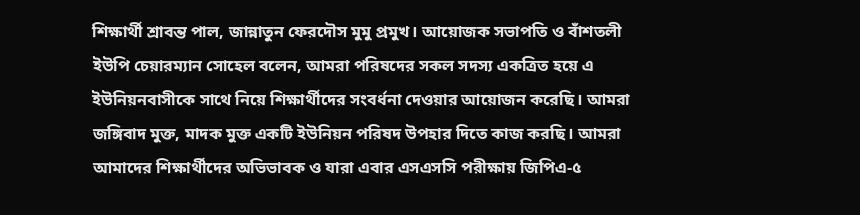শিক্ষার্থী শ্রাবন্ত পাল, জান্নাতুন ফেরদৌস মুমু প্রমুখ। আয়োজক সভাপতি ও বাঁশতলী ইউপি চেয়ারম্যান সোহেল বলেন, আমরা পরিষদের সকল সদস্য একত্রিত হয়ে এ ইউনিয়নবাসীকে সাথে নিয়ে শিক্ষার্থীদের সংবর্ধনা দেওয়ার আয়োজন করেছি। আমরা জঙ্গিবাদ মুক্ত, মাদক মুক্ত একটি ইউনিয়ন পরিষদ উপহার দিতে কাজ করছি। আমরা আমাদের শিক্ষার্থীদের অভিভাবক ও যারা এবার এসএসসি পরীক্ষায় জিপিএ-৫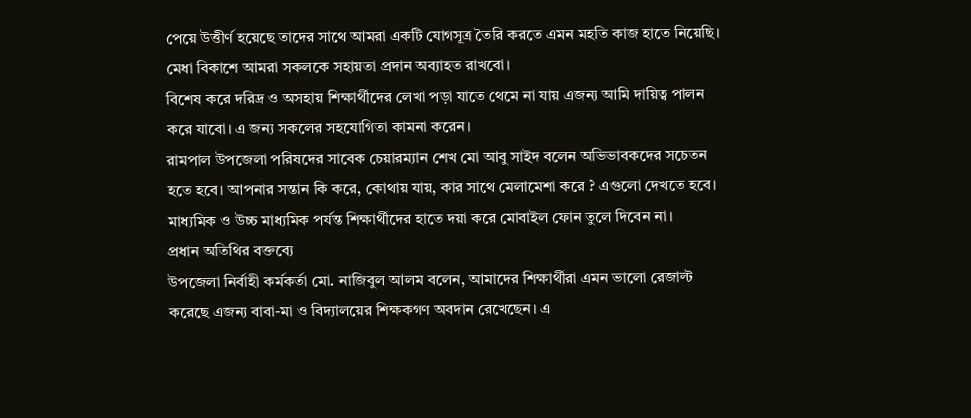পেয়ে উত্তীর্ণ হয়েছে তাদের সাথে আমরা একটি যোগসূত্র তৈরি করতে এমন মহতি কাজ হাতে নিয়েছি। মেধা বিকাশে আমরা সকলকে সহায়তা প্রদান অব্যাহত রাখবো।
বিশেষ করে দরিদ্র ও অসহায় শিক্ষার্থীদের লেখা পড়া যাতে থেমে না যায় এজন্য আমি দায়িত্ব পালন করে যাবো। এ জন্য সকলের সহযোগিতা কামনা করেন।
রামপাল উপজেলা পরিষদের সাবেক চেয়ারম্যান শেখ মো আবু সাইদ বলেন অভিভাবকদের সচেতন হতে হবে। আপনার সন্তান কি করে, কোথায় যায়, কার সাথে মেলামেশা করে ? এগুলো দেখতে হবে। মাধ্যমিক ও উচ্চ মাধ্যমিক পর্যন্ত শিক্ষার্থীদের হাতে দয়া করে মোবাইল ফোন তুলে দিবেন না।
প্রধান অতিথির বক্তব্যে
উপজেলা নির্বাহী কর্মকর্তা মো. নাজিবুল আলম বলেন, আমাদের শিক্ষার্থীরা এমন ভালো রেজাল্ট করেছে এজন্য বাবা-মা ও বিদ্যালয়ের শিক্ষকগণ অবদান রেখেছেন। এ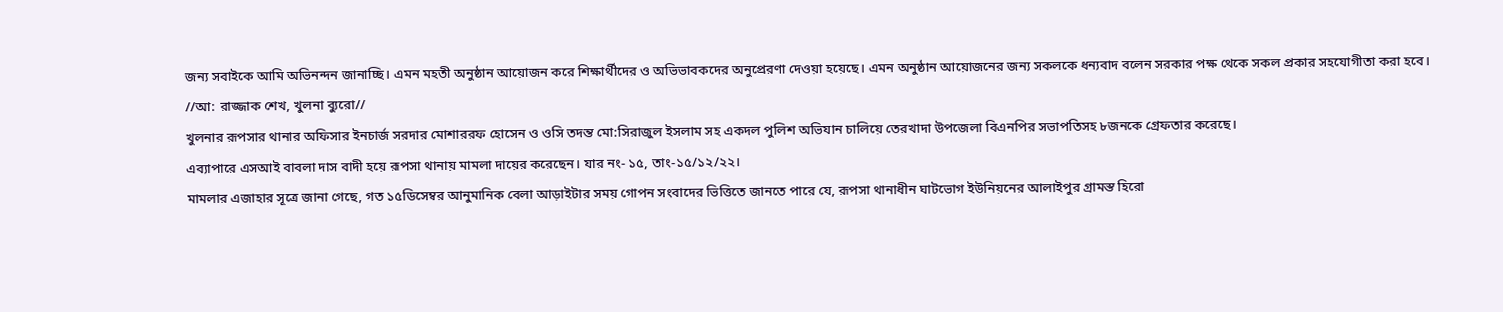জন্য সবাইকে আমি অভিনন্দন জানাচ্ছি। এমন মহতী অনুষ্ঠান আয়োজন করে শিক্ষার্থীদের ও অভিভাবকদের অনুপ্রেরণা দেওয়া হয়েছে। এমন অনুষ্ঠান আয়োজনের জন্য সকলকে ধন্যবাদ বলেন সরকার পক্ষ থেকে সকল প্রকার সহযোগীতা করা হবে।
//আ: রাজ্জাক শেখ, খুলনা ব্যুরো//
খুলনার রূপসার থানার অফিসার ইনচার্জ সরদার মোশাররফ হোসেন ও ওসি তদন্ত মো:সিরাজুল ইসলাম সহ একদল পুলিশ অভিযান চালিয়ে তেরখাদা উপজেলা বিএনপির সভাপতিসহ ৮জনকে গ্রেফতার করেছে।
এব্যাপারে এসআই বাবলা দাস বাদী হয়ে রূপসা থানায় মামলা দায়ের করেছেন। যার নং- ১৫, তাং-১৫/১২/২২।
মামলার এজাহার সূত্রে জানা গেছে, গত ১৫ডিসেম্বর আনুমানিক বেলা আড়াইটার সময় গোপন সংবাদের ভিত্তিতে জানতে পারে যে, রূপসা থানাধীন ঘাটভোগ ইউনিয়নের আলাইপুর গ্রামস্ত হিরো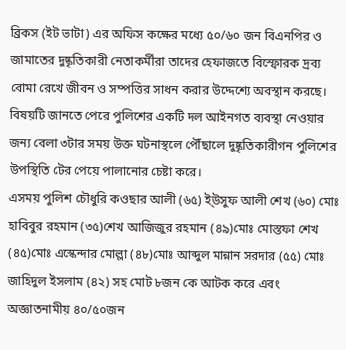ব্রিকস (ইট ভাটা) এর অফিস কক্ষের মধ্যে ৫০/৬০ জন বিএনপির ও জামাতের দুষ্কৃতিকারী নেতাকর্মীরা তাদের হেফাজতে বিস্ফোরক দ্রব্য বোমা রেখে জীবন ও সম্পত্তির সাধন করার উদ্দেশ্যে অবস্থান করছে।
বিষয়টি জানতে পেরে পুলিশের একটি দল আইনগত ব্যবস্থা নেওয়ার জন্য বেলা ৩টার সময় উক্ত ঘটনাস্থলে পৌঁছালে দুষ্কৃতিকারীগন পুলিশের উপস্থিতি টের পেয়ে পালানোর চেষ্টা করে।
এসময় পুলিশ চৌধুরি কওছার আলী (৬৫) ই্উসুফ আলী শেখ (৬০) মোঃ হাবিবুর রহমান (৩৫)শেখ আজিজুর রহমান (৪৯)মোঃ মোস্তফা শেখ (৪৫)মোঃ এস্কেন্দার মোল্লা (৪৮)মোঃ আব্দুল মান্নান সরদার (৫৫) মোঃ জাহিদুল ইসলাম (৪২) সহ মোট ৮জন কে আটক করে এবং অজ্ঞাতনামীয় ৪০/৫০জন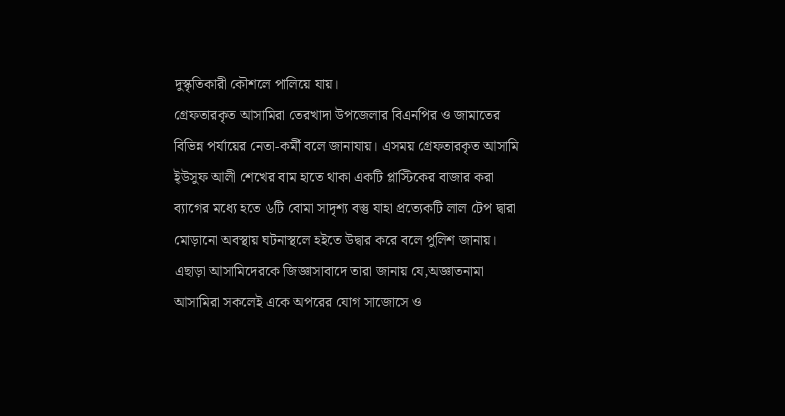দুস্কৃতিকারী কৌশলে পালিয়ে যায়।
গ্রেফতারকৃত আসামিরা তেরখাদা উপজেলার বিএনপির ও জামাতের বিভিন্ন পর্যায়ের নেতা-কর্মী বলে জানাযায়। এসময় গ্রেফতারকৃত আসামি ই্উসুফ আলী শেখের বাম হাতে থাকা একটি প্লাস্টিকের বাজার করা ব্যাগের মধ্যে হতে ৬টি বোমা সাদৃশ্য বস্তু যাহা প্রত্যেকটি লাল টেপ দ্বারা মোড়ানো অবস্থায় ঘটনাস্থলে হইতে উদ্বার করে বলে পুলিশ জানায়।
এছাড়া আসামিদেরকে জিজ্ঞাসাবাদে তারা জানায় যে,অজ্ঞাতনামা আসামিরা সকলেই একে অপরের যোগ সাজোসে ও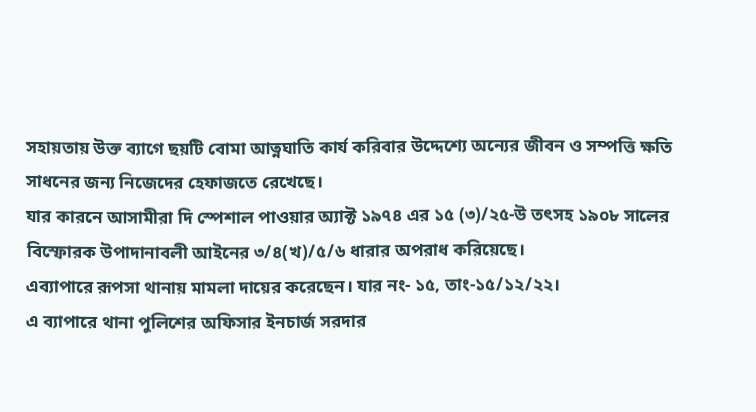সহায়তায় উক্ত ব্যাগে ছয়টি বোমা আত্নঘাতি কার্য করিবার উদ্দেশ্যে অন্যের জীবন ও সম্পত্তি ক্ষতি সাধনের জন্য নিজেদের হেফাজতে রেখেছে।
যার কারনে আসামীরা দি স্পেশাল পাওয়ার অ্যাক্ট ১৯৭৪ এর ১৫ (৩)/২৫-উ তৎসহ ১৯০৮ সালের বিস্ফোরক উপাদানাবলী আইনের ৩/৪(খ)/৫/৬ ধারার অপরাধ করিয়েছে।
এব্যাপারে রূপসা থানায় মামলা দায়ের করেছেন। যার নং- ১৫, তাং-১৫/১২/২২।
এ ব্যাপারে থানা পুলিশের অফিসার ইনচার্জ সরদার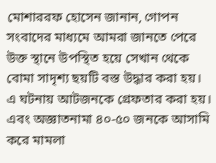মোশাররফ হোসেন জানান, গোপন সংবাদের মাধ্যমে আমরা জানতে পেরে উক্ত স্থানে উপস্থিত হয়ে সেখান থেকে বোমা সাদৃশ্য ছয়টি বস্ত উদ্ধার করা হয়।
এ ঘটনায় আটজনকে গ্রেফতার করা হয়। এবং অজ্ঞাতনামা ৪০-৫০ জনকে আসামি করে মামলা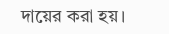দায়ের করা হয়।